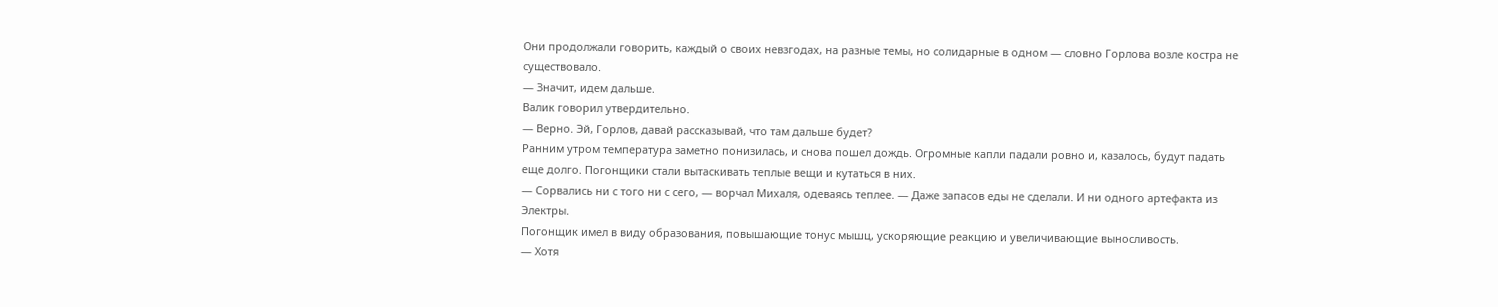Они продолжали говорить, каждый о своих невзгодах, на разные темы, но солидарные в одном — словно Горлова возле костра не существовало.
— Значит, идем дальше.
Валик говорил утвердительно.
— Верно. Эй, Горлов, давай рассказывай, что там дальше будет?
Ранним утром температура заметно понизилась, и снова пошел дождь. Огромные капли падали ровно и, казалось, будут падать еще долго. Погонщики стали вытаскивать теплые вещи и кутаться в них.
— Сорвались ни с того ни с сего, — ворчал Михаля, одеваясь теплее. — Даже запасов еды не сделали. И ни одного артефакта из Электры.
Погонщик имел в виду образования, повышающие тонус мышц, ускоряющие реакцию и увеличивающие выносливость.
— Хотя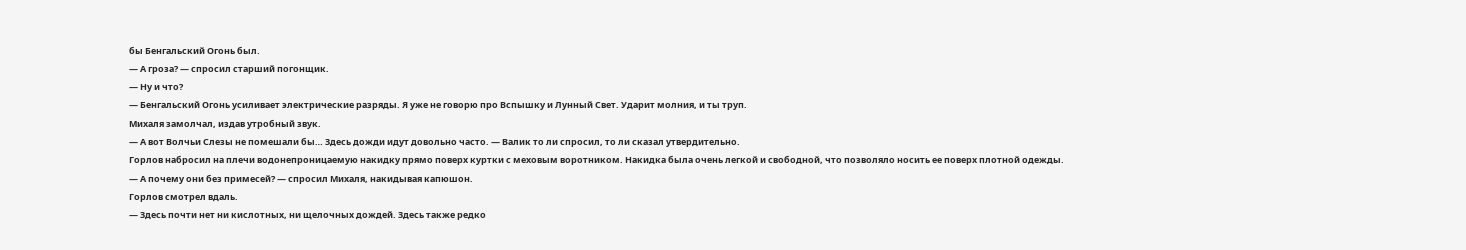бы Бенгальский Огонь был.
— А гроза? — спросил старший погонщик.
— Ну и что?
— Бенгальский Огонь усиливает электрические разряды. Я уже не говорю про Вспышку и Лунный Свет. Ударит молния, и ты труп.
Михаля замолчал, издав утробный звук.
— А вот Волчьи Слезы не помешали бы… Здесь дожди идут довольно часто. — Валик то ли спросил, то ли сказал утвердительно.
Горлов набросил на плечи водонепроницаемую накидку прямо поверх куртки с меховым воротником. Накидка была очень легкой и свободной, что позволяло носить ее поверх плотной одежды.
— А почему они без примесей? — спросил Михаля, накидывая капюшон.
Горлов смотрел вдаль.
— Здесь почти нет ни кислотных, ни щелочных дождей. Здесь также редко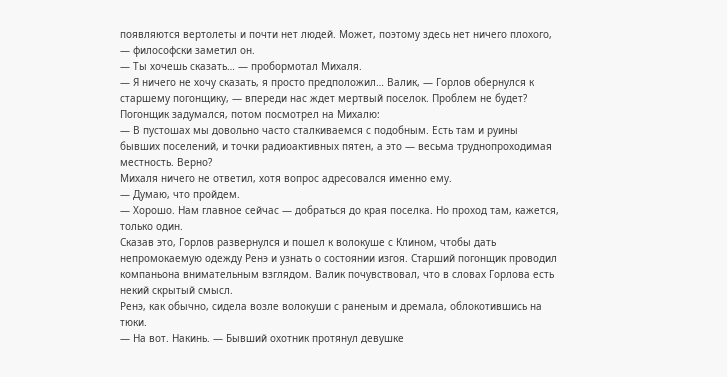появляются вертолеты и почти нет людей. Может, поэтому здесь нет ничего плохого, — философски заметил он.
— Ты хочешь сказать… — пробормотал Михаля.
— Я ничего не хочу сказать, я просто предположил… Валик, — Горлов обернулся к старшему погонщику, — впереди нас ждет мертвый поселок. Проблем не будет?
Погонщик задумался, потом посмотрел на Михалю:
— В пустошах мы довольно часто сталкиваемся с подобным. Есть там и руины бывших поселений, и точки радиоактивных пятен, а это — весьма труднопроходимая местность. Верно?
Михаля ничего не ответил, хотя вопрос адресовался именно ему.
— Думаю, что пройдем.
— Хорошо. Нам главное сейчас — добраться до края поселка. Но проход там, кажется, только один.
Сказав это, Горлов развернулся и пошел к волокуше с Клином, чтобы дать непромокаемую одежду Ренэ и узнать о состоянии изгоя. Старший погонщик проводил компаньона внимательным взглядом. Валик почувствовал, что в словах Горлова есть некий скрытый смысл.
Ренэ, как обычно, сидела возле волокуши с раненым и дремала, облокотившись на тюки.
— На вот. Накинь. — Бывший охотник протянул девушке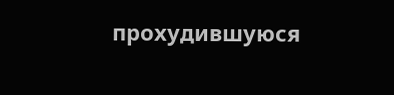прохудившуюся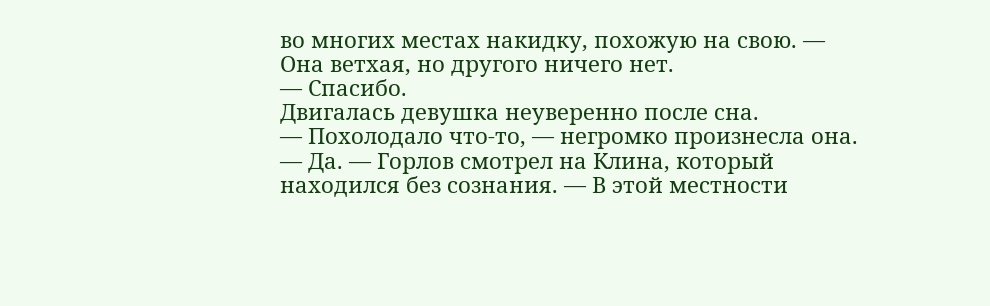во многих местах накидку, похожую на свою. — Она ветхая, но другого ничего нет.
— Спасибо.
Двигалась девушка неуверенно после сна.
— Похолодало что-то, — негромко произнесла она.
— Да. — Горлов смотрел на Клина, который находился без сознания. — В этой местности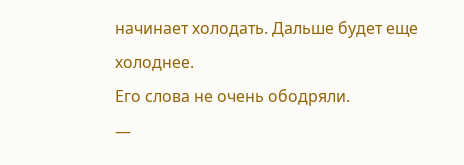начинает холодать. Дальше будет еще холоднее.
Его слова не очень ободряли.
—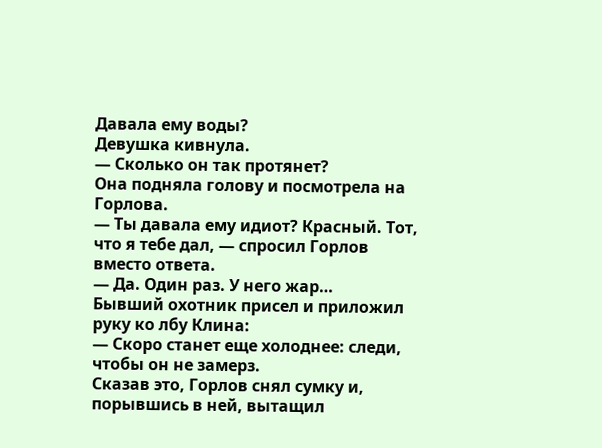Давала ему воды?
Девушка кивнула.
— Сколько он так протянет?
Она подняла голову и посмотрела на Горлова.
— Ты давала ему идиот? Красный. Тот, что я тебе дал, — спросил Горлов вместо ответа.
— Да. Один раз. У него жар…
Бывший охотник присел и приложил руку ко лбу Клина:
— Скоро станет еще холоднее: следи, чтобы он не замерз.
Сказав это, Горлов снял сумку и, порывшись в ней, вытащил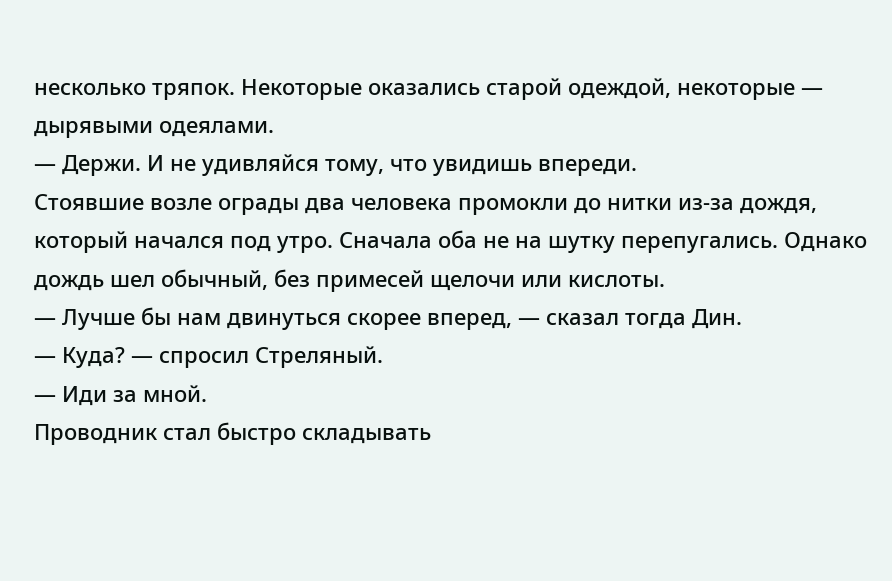несколько тряпок. Некоторые оказались старой одеждой, некоторые — дырявыми одеялами.
— Держи. И не удивляйся тому, что увидишь впереди.
Стоявшие возле ограды два человека промокли до нитки из-за дождя, который начался под утро. Сначала оба не на шутку перепугались. Однако дождь шел обычный, без примесей щелочи или кислоты.
— Лучше бы нам двинуться скорее вперед, — сказал тогда Дин.
— Куда? — спросил Стреляный.
— Иди за мной.
Проводник стал быстро складывать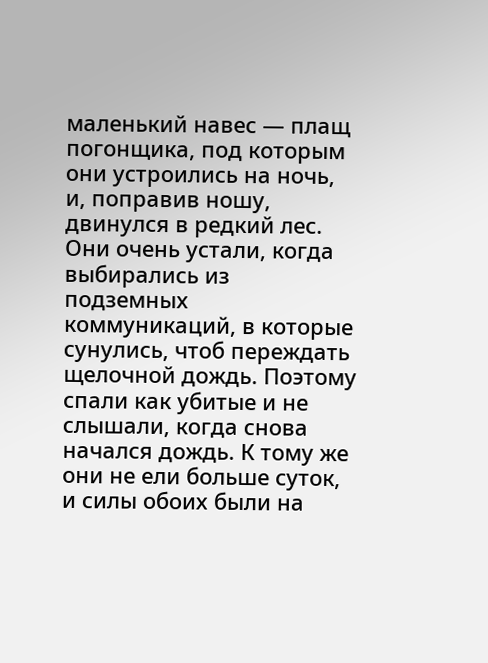маленький навес — плащ погонщика, под которым они устроились на ночь, и, поправив ношу, двинулся в редкий лес.
Они очень устали, когда выбирались из подземных коммуникаций, в которые сунулись, чтоб переждать щелочной дождь. Поэтому спали как убитые и не слышали, когда снова начался дождь. К тому же они не ели больше суток, и силы обоих были на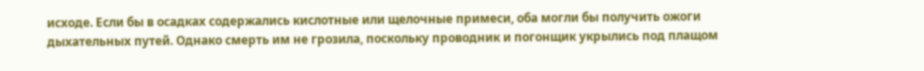исходе. Если бы в осадках содержались кислотные или щелочные примеси, оба могли бы получить ожоги дыхательных путей. Однако смерть им не грозила, поскольку проводник и погонщик укрылись под плащом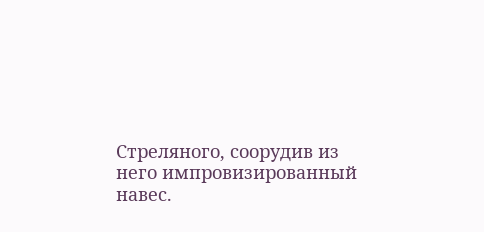Стреляного, соорудив из него импровизированный навес.